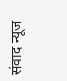संवाद न्यूज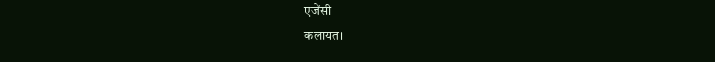एजेंसी
कलायत।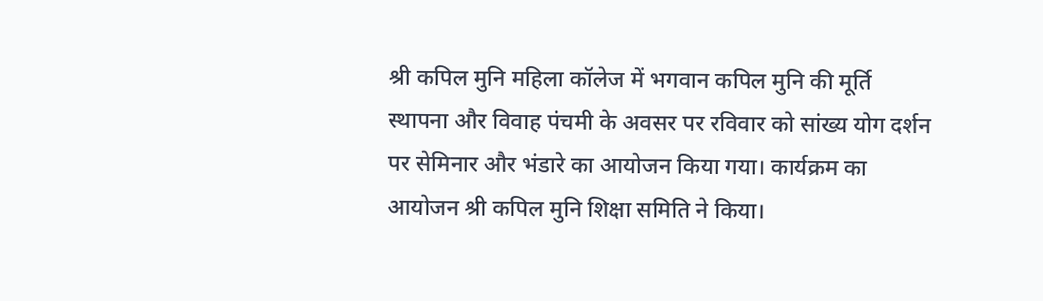श्री कपिल मुनि महिला कॉलेज में भगवान कपिल मुनि की मूर्ति स्थापना और विवाह पंचमी के अवसर पर रविवार को सांख्य योग दर्शन पर सेमिनार और भंडारे का आयोजन किया गया। कार्यक्रम का आयोजन श्री कपिल मुनि शिक्षा समिति ने किया।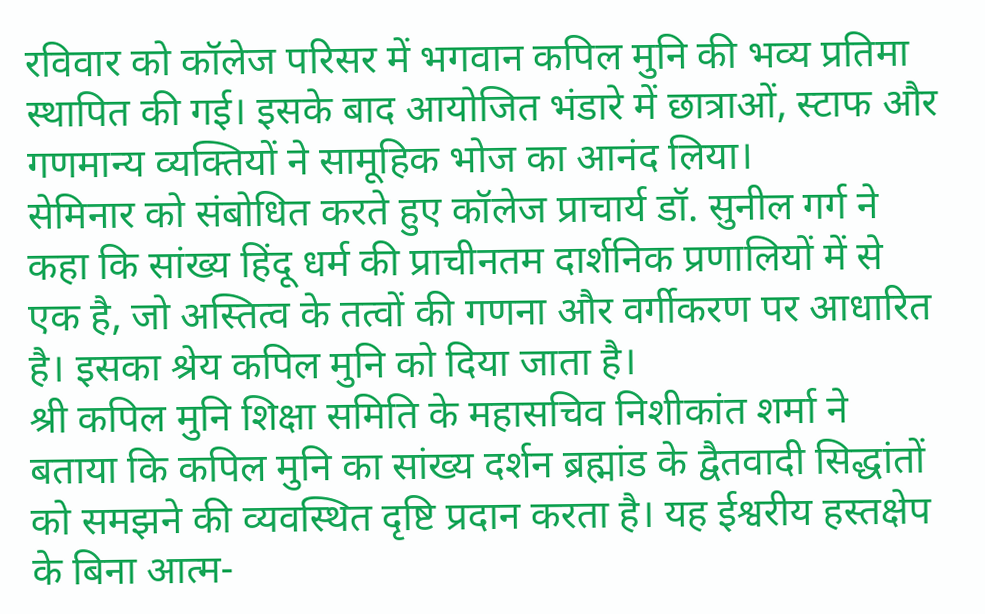रविवार को कॉलेज परिसर में भगवान कपिल मुनि की भव्य प्रतिमा स्थापित की गई। इसके बाद आयोजित भंडारे में छात्राओं, स्टाफ और गणमान्य व्यक्तियों ने सामूहिक भोज का आनंद लिया।
सेमिनार को संबोधित करते हुए कॉलेज प्राचार्य डॉ. सुनील गर्ग ने कहा कि सांख्य हिंदू धर्म की प्राचीनतम दार्शनिक प्रणालियों में से एक है, जो अस्तित्व के तत्वों की गणना और वर्गीकरण पर आधारित है। इसका श्रेय कपिल मुनि को दिया जाता है।
श्री कपिल मुनि शिक्षा समिति के महासचिव निशीकांत शर्मा ने बताया कि कपिल मुनि का सांख्य दर्शन ब्रह्मांड के द्वैतवादी सिद्धांतों को समझने की व्यवस्थित दृष्टि प्रदान करता है। यह ईश्वरीय हस्तक्षेप के बिना आत्म-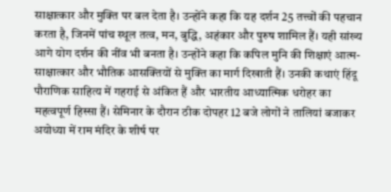साक्षात्कार और मुक्ति पर बल देता है। उन्होंने कहा कि यह दर्शन 25 तत्त्वों की पहचान करता है, जिनमें पांच स्थूल तत्व, मन, बुद्धि, अहंकार और पुरुष शामिल हैं। यही सांख्य आगे योग दर्शन की नींव भी बनता है। उन्होंने कहा कि कपिल मुनि की शिक्षाएं आत्म-साक्षात्कार और भौतिक आसक्तियों से मुक्ति का मार्ग दिखाती हैं। उनकी कथाएं हिंदू पौराणिक साहित्य में गहराई से अंकित हैं और भारतीय आध्यात्मिक धरोहर का महत्वपूर्ण हिस्सा हैं। सेमिनार के दौरान ठीक दोपहर 12 बजे लोगों ने तालियां बजाकर अयोध्या में राम मंदिर के शीर्ष पर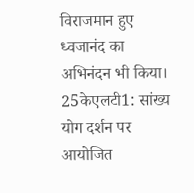विराजमान हुए ध्वजानंद का अभिनंदन भी किया।
25केएलटी1: सांख्य योग दर्शन पर आयोजित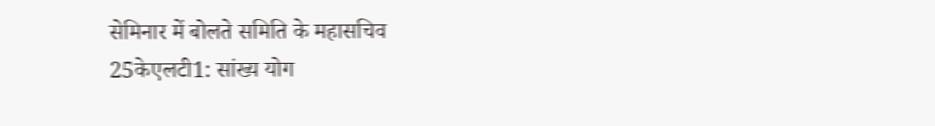सेमिनार में बोलते समिति के महासचिव
25केएलटी1: सांख्य योग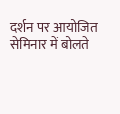दर्शन पर आयोजित सेमिनार में बोलते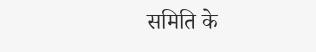समिति के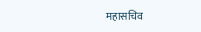महासचिव